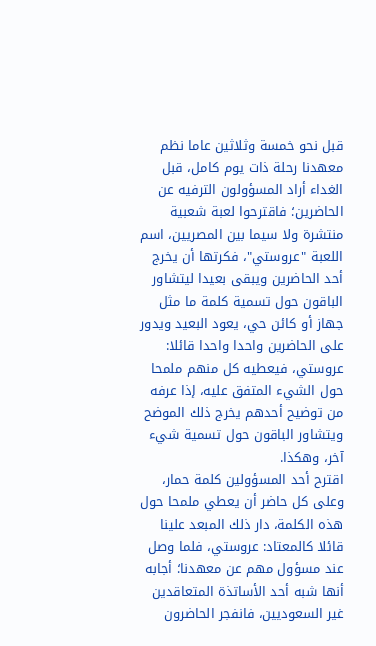قبل نحو خمسة وثلاثين عاما نظم معهدنا رحلة ذات يوم كامل، قبل الغداء أراد المسؤولون الترفيه عن الحاضرين؛ فاقترحوا لعبة شعبية منتشرة ولا سيما بين المصريين، اسم اللعبة "عروستي"، فكرتها أن يخرج أحد الحاضرين ويبقى بعيدا ليتشاور الباقون حول تسمية كلمة ما مثل جهاز أو كائن حي، يعود البعيد ويدور على الحاضرين واحدا واحدا قائلا: عروستي، فيعطيه كل منهم ملمحا حول الشيء المتفق عليه، إذا عرفه من توضيح أحدهم يخرج ذلك الموضح ويتشاور الباقون حول تسمية شيء آخر، وهكذا.
اقترح أحد المسؤولين كلمة حمار، وعلى كل حاضر أن يعطي ملمحا حول هذه الكلمة، دار ذلك المبعد علينا قائلا كالمعتاد: عروستي، فلما وصل عند مسؤول مهم عن معهدنا؛ أجابه أنها شبه أحد الأساتذة المتعاقدين غير السعوديين، فانفجر الحاضرون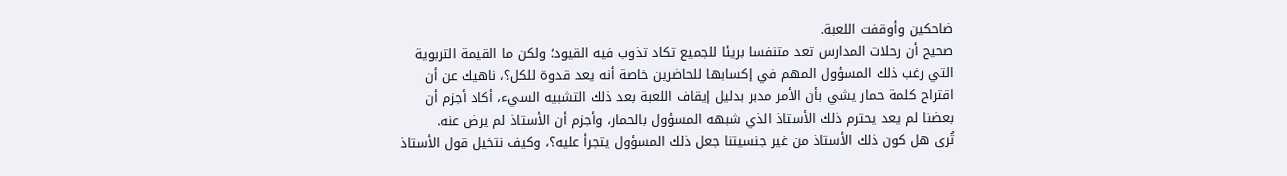ضاحكين وأوقفت اللعبة.
صحيح أن رحلات المدارس تعد متنفسا بريئا للجميع تكاد تذوب فيه القيود؛ ولكن ما القيمة التربوية التي رغب ذلك المسؤول المهم في إكسابها للحاضرين خاصة أنه يعد قدوة للكل؟، ناهيك عن أن اقتراح كلمة حمار يشي بأن الأمر مدبر بدليل إيقاف اللعبة بعد ذلك التشبيه السيء، أكاد أجزم أن بعضنا لم يعد يحترم ذلك الأستاذ الذي شبهه المسؤول بالحمار، وأجزم أن الأستاذ لم يرض عنه.
تُرى هل كون ذلك الأستاذ من غير جنسيتنا جعل ذلك المسؤول يتجرأ عليه؟، وكيف نتخيل قول الأستاذ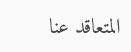المتعاقد عنا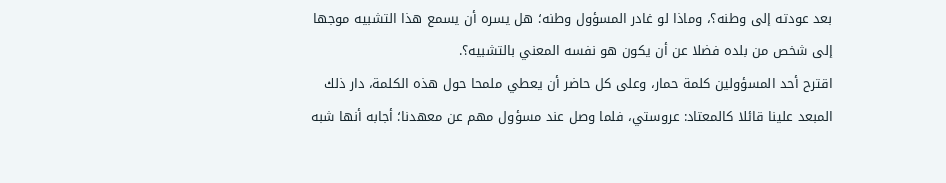بعد عودته إلى وطنه؟، وماذا لو غادر المسؤول وطنه؛ هل يسره أن يسمع هذا التشبيه موجها إلى شخص من بلده فضلا عن أن يكون هو نفسه المعني بالتشبيه؟.
اقترح أحد المسؤولين كلمة حمار، وعلى كل حاضر أن يعطي ملمحا حول هذه الكلمة، دار ذلك المبعد علينا قائلا كالمعتاد: عروستي، فلما وصل عند مسؤول مهم عن معهدنا؛ أجابه أنها شبه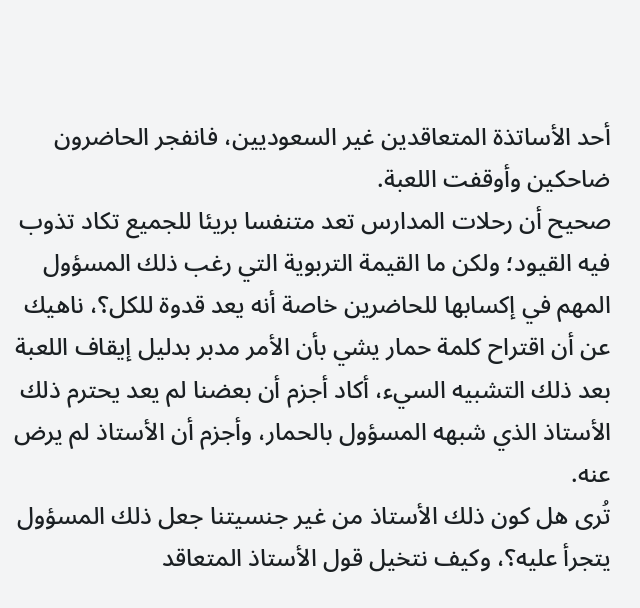أحد الأساتذة المتعاقدين غير السعوديين، فانفجر الحاضرون ضاحكين وأوقفت اللعبة.
صحيح أن رحلات المدارس تعد متنفسا بريئا للجميع تكاد تذوب فيه القيود؛ ولكن ما القيمة التربوية التي رغب ذلك المسؤول المهم في إكسابها للحاضرين خاصة أنه يعد قدوة للكل؟، ناهيك عن أن اقتراح كلمة حمار يشي بأن الأمر مدبر بدليل إيقاف اللعبة بعد ذلك التشبيه السيء، أكاد أجزم أن بعضنا لم يعد يحترم ذلك الأستاذ الذي شبهه المسؤول بالحمار، وأجزم أن الأستاذ لم يرض عنه.
تُرى هل كون ذلك الأستاذ من غير جنسيتنا جعل ذلك المسؤول يتجرأ عليه؟، وكيف نتخيل قول الأستاذ المتعاقد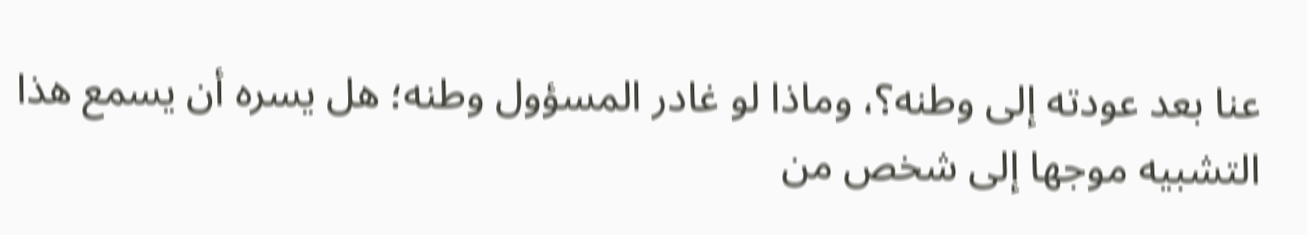عنا بعد عودته إلى وطنه؟، وماذا لو غادر المسؤول وطنه؛ هل يسره أن يسمع هذا التشبيه موجها إلى شخص من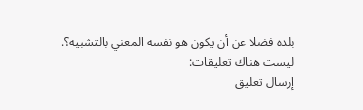بلده فضلا عن أن يكون هو نفسه المعني بالتشبيه؟.
ليست هناك تعليقات:
إرسال تعليق